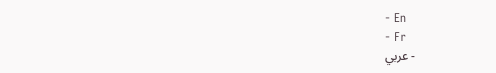- En
- Fr
- عربي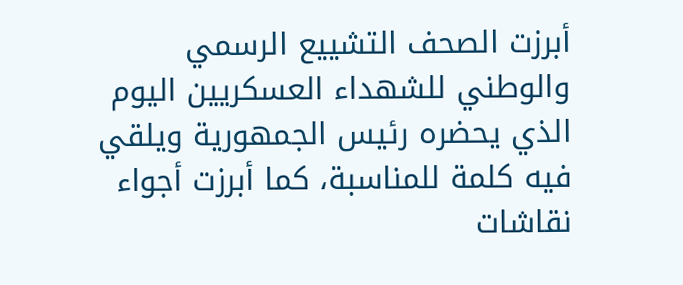أبرزت الصحف التشييع الرسمي والوطني للشهداء العسكريين اليوم الذي يحضره رئيس الجمهورية ويلقي فيه كلمة للمناسبة، كما أبرزت أجواء نقاشات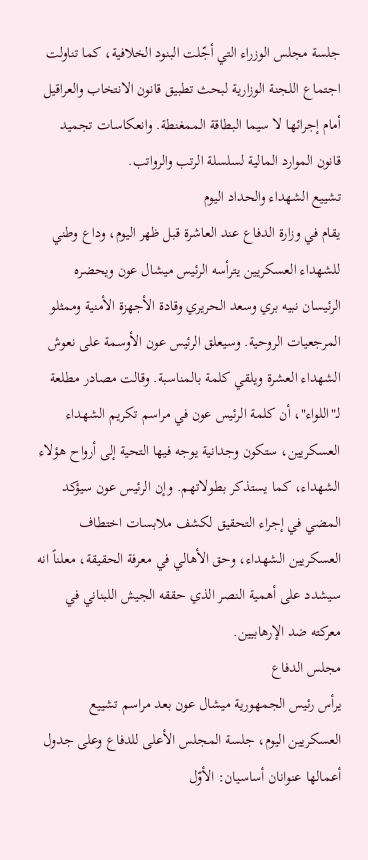جلسة مجلس الوزراء التي أجّلت البنود الخلافية، كما تناولت اجتماع اللجنة الوزارية لبحث تطبيق قانون الانتخاب والعراقيل أمام إجرائها لا سيما البطاقة الممغنطة. وانعكاسات تجميد قانون الموارد المالية لسلسلة الرتب والرواتب.
تشييع الشهداء والحداد اليوم
يقام في وزارة الدفاع عند العاشرة قبل ظهر اليوم، وداع وطني للشهداء العسكريين يترأسه الرئيس ميشال عون ويحضره الرئيسان نبيه بري وسعد الحريري وقادة الأجهزة الأمنية وممثلو المرجعيات الروحية. وسيعلق الرئيس عون الأوسمة على نعوش الشهداء العشرة ويلقي كلمة بالمناسبة. وقالت مصادر مطلعة لـ"اللواء"، أن كلمة الرئيس عون في مراسم تكريم الشهداء العسكريين، ستكون وجدانية يوجه فيها التحية إلى أرواح هؤلاء الشهداء، كما يستذكر بطولاتهم. وإن الرئيس عون سيؤكد المضي في إجراء التحقيق لكشف ملابسات اختطاف العسكريين الشهداء، وحق الأهالي في معرفة الحقيقة، معلناً انه سيشدد على أهمية النصر الذي حققه الجيش اللبناني في معركته ضد الإرهابيين.
مجلس الدفاع
يرأس رئيس الجمهورية ميشال عون بعد مراسم تشييع العسكريين اليوم، جلسة المجلس الأعلى للدفاع وعلى جدول أعمالها عنوانان أساسيان: الأوّل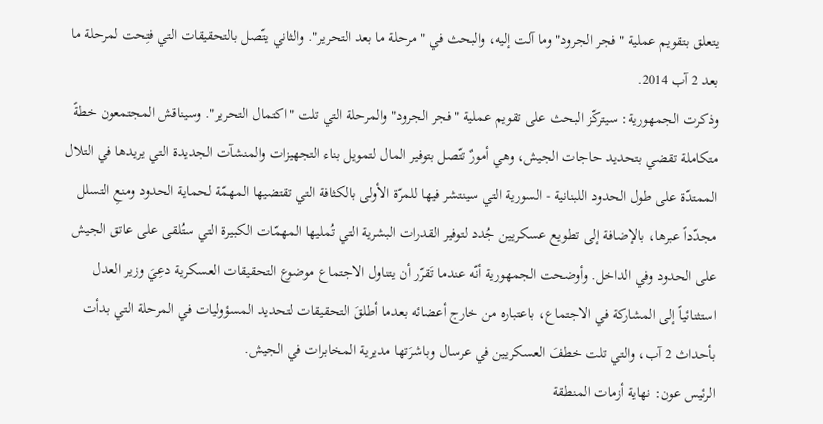يتعلق بتقويم عملية "فجر الجرود" وما آلت إليه، والبحث في "مرحلة ما بعد التحرير". والثاني يتّصل بالتحقيقات التي فتِحت لمرحلة ما بعد 2 آب 2014.
وذكرت الجمهورية: سيتركّز البحث على تقويم عملية "فجر الجرود" والمرحلة التي تلت "اكتمال التحرير". وسيناقش المجتمعون خطةً متكاملة تقضي بتحديد حاجات الجيش، وهي أمورٌ تتّصل بتوفير المال لتمويل بناء التجهيزات والمنشآت الجديدة التي يريدها في التلال الممتدّة على طول الحدود اللبنانية - السورية التي سينتشر فيها للمرّة الأولى بالكثافة التي تقتضيها المهمّة لحماية الحدود ومنعِ التسلل مجدّداً عبرها، بالإضافة إلى تطويع عسكريين جُدد لتوفير القدرات البشرية التي تُمليها المهمّات الكبيرة التي ستُلقى على عاتق الجيش على الحدود وفي الداخل. وأوضحت الجمهورية أنّه عندما تَقرّر أن يتناول الاجتماع موضوع التحقيقات العسكرية دعِيَ وزير العدل استثنائياً إلى المشاركة في الاجتماع، باعتباره من خارج أعضائه بعدما أطلقَ التحقيقات لتحديد المسؤوليات في المرحلة التي بدأت بأحداث 2 آب، والتي تلت خطفَ العسكريين في عرسال وباشرَتها مديرية المخابرات في الجيش.
الرئيس عون: نهاية أزمات المنطقة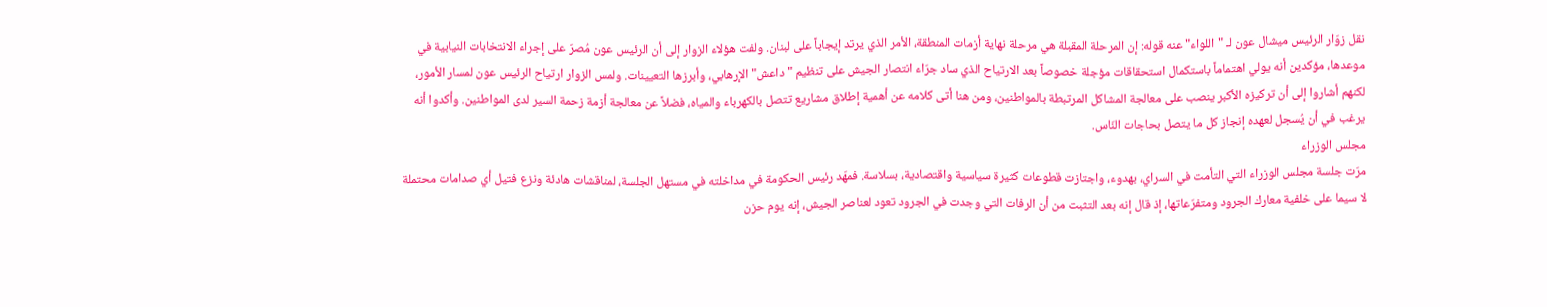نقل زوّار الرئيس ميشال عون لـ "اللواء" عنه قوله: إن المرحلة المقبلة هي مرحلة نهاية أزمات المنطقة، الأمر الذي يرتد إيجاباً على لبنان. ولفت هؤلاء الزوار إلى أن الرئيس عون مُصرّ على إجراء الانتخابات النيابية في موعدها، مؤكدين أنه يولي اهتماماً باستكمال استحقاقات مؤجلة خصوصاً بعد الارتياح الذي ساد جرّاء انتصار الجيش على تنظيم "داعش" الإرهابي، وأبرزها التعيينات. ولمس الزوار ارتياح الرئيس عون لمسار الأمور، لكنهم أشاروا إلى أن تركيزه الأكبر ينصب على معالجة المشاكل المرتبطة بالمواطنين، ومن هنا أتى كلامه عن أهمية إطلاق مشاريع تتصل بالكهرباء والمياه، فضلاً عن معالجة أزمة زحمة السير لدى المواطنين. وأكدوا أنه يرغب في أن يُسجل لعهده إنجاز كل ما يتصل بحاجات النّاس.
مجلس الوزراء
مرّت جلسة مجلس الوزراء التي التأمت في السراي، بهدوء، واجتازت قطوعات كثيرة سياسية واقتصادية، بسلاسة. فمهّد رئيس الحكومة في مداخلته في مستهل الجلسة، لمناقشات هادئة ونزع فتيل أي صدامات محتملة لا سيما على خلفية معارك الجرود ومتفرّعاتها، إذ قال إنه بعد التثبت من أن الرفات التي وجدت في الجرود تعود لعناصر الجيش، إنه يوم حزن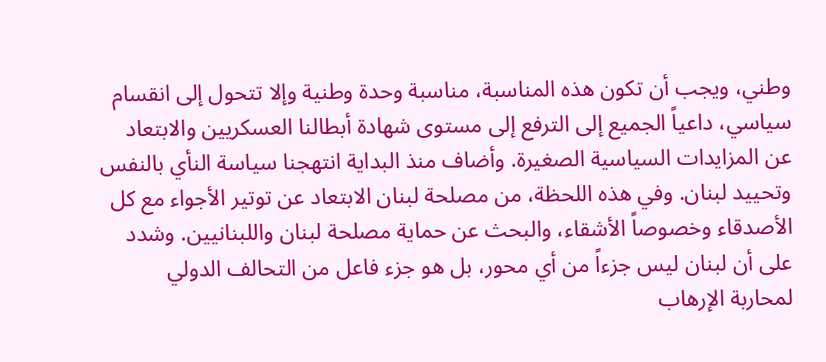وطني، ويجب أن تكون هذه المناسبة، مناسبة وحدة وطنية وإلا تتحول إلى انقسام سياسي، داعياً الجميع إلى الترفع إلى مستوى شهادة أبطالنا العسكريين والابتعاد عن المزايدات السياسية الصغيرة. وأضاف منذ البداية انتهجنا سياسة النأي بالنفس وتحييد لبنان. وفي هذه اللحظة، من مصلحة لبنان الابتعاد عن توتير الأجواء مع كل الأصدقاء وخصوصاً الأشقاء، والبحث عن حماية مصلحة لبنان واللبنانيين. وشدد على أن لبنان ليس جزءاً من أي محور، بل هو جزء فاعل من التحالف الدولي لمحاربة الإرهاب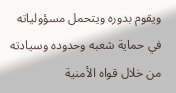ويقوم بدوره ويتحمل مسؤولياته في حماية شعبه وحدوده وسيادته من خلال قواه الأمنية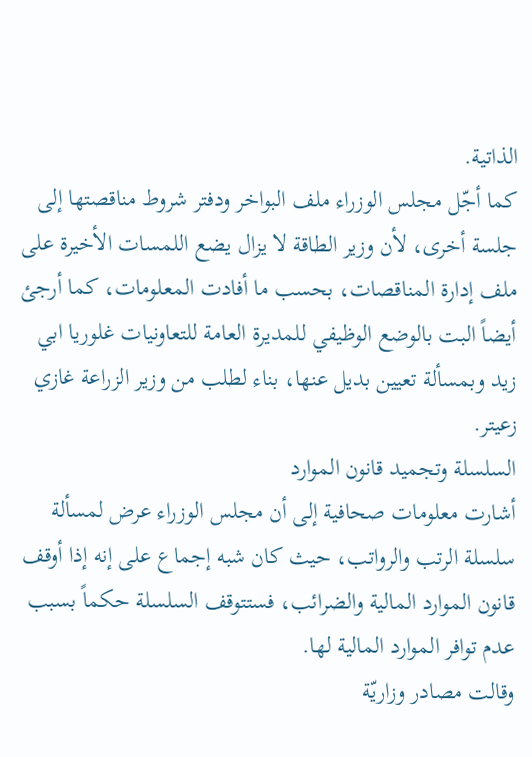الذاتية.
كما أجّل مجلس الوزراء ملف البواخر ودفتر شروط مناقصتها إلى جلسة أخرى، لأن وزير الطاقة لا يزال يضع اللمسات الأخيرة على ملف إدارة المناقصات، بحسب ما أفادت المعلومات، كما أرجئ أيضاً البت بالوضع الوظيفي للمديرة العامة للتعاونيات غلوريا ابي زيد وبمسألة تعيين بديل عنها، بناء لطلب من وزير الزراعة غازي زعيتر.
السلسلة وتجميد قانون الموارد
أشارت معلومات صحافية إلى أن مجلس الوزراء عرض لمسألة سلسلة الرتب والرواتب، حيث كان شبه إجماع على إنه إذا أوقف قانون الموارد المالية والضرائب، فستتوقف السلسلة حكماً بسبب عدم توافر الموارد المالية لها.
وقالت مصادر وزاريّة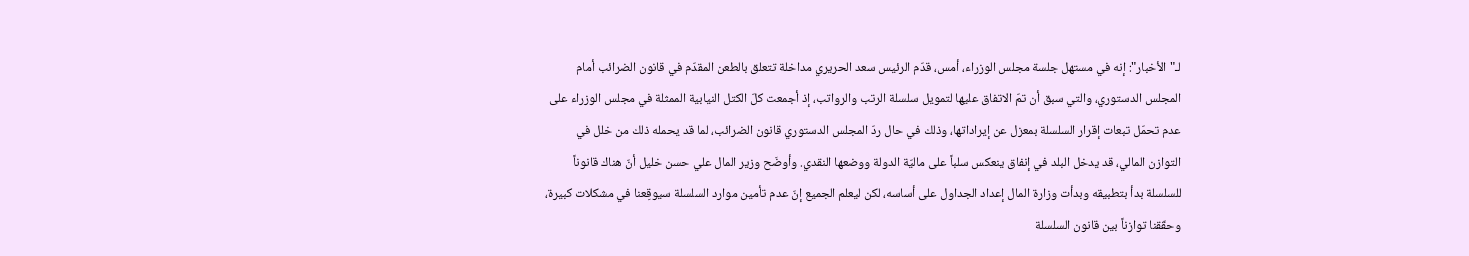لـ"الأخبار": إنه في مستهل جلسة مجلس الوزراء، أمس، قدّم الرئيس سعد الحريري مداخلة تتعلق بالطعن المقدّم في قانون الضرائب أمام المجلس الدستوري، والتي سبق أن تمّ الاتفاق عليها لتمويل سلسلة الرتب والرواتب، إذ أجمعت كلّ الكتل النيابية الممثلة في مجلس الوزراء على عدم تحمّل تبعات إقرار السلسلة بمعزل عن إيراداتها، وذلك في حال ردّ المجلس الدستوري قانون الضرائب، لما قد يحمله ذلك من خلل في التوازن المالي، قد يدخل البلد في إنفاق ينعكس سلباً على ماليّة الدولة ووضعها النقدي. وأوضَح وزير المال علي حسن خليل أنّ هناك قانوناً للسلسلة بدأ بتطبيقه وبدأت وزارة المال إعداد الجداول على أساسه، لكن ليعلم الجميع إنّ عدم تأمين موارد السلسلة سيوقِعنا في مشكلات كبيرة، وحقّقنا توازناً بين قانون السلسلة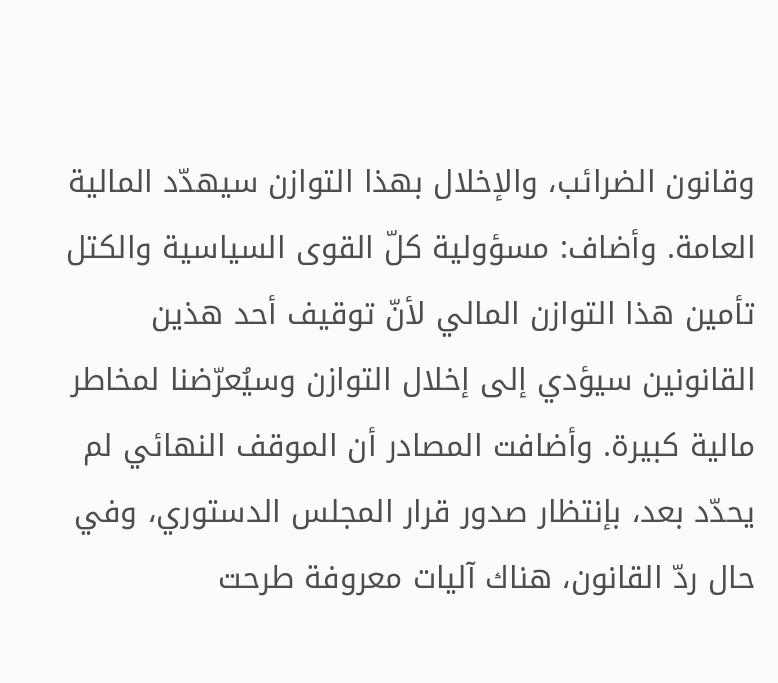وقانون الضرائب، والإخلال بهذا التوازن سيهدّد المالية العامة. وأضاف: مسؤولية كلّ القوى السياسية والكتل تأمين هذا التوازن المالي لأنّ توقيف أحد هذين القانونين سيؤدي إلى إخلال التوازن وسيُعرّضنا لمخاطر مالية كبيرة. وأضافت المصادر أن الموقف النهائي لم يحدّد بعد، بإنتظار صدور قرار المجلس الدستوري، وفي حال ردّ القانون، هناك آليات معروفة طرحت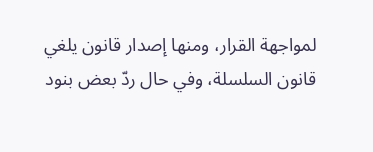لمواجهة القرار، ومنها إصدار قانون يلغي قانون السلسلة، وفي حال ردّ بعض بنود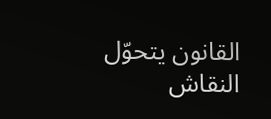القانون يتحوّل النقاش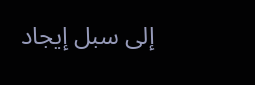إلى سبل إيجاد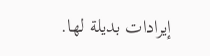إيرادات بديلة لها.